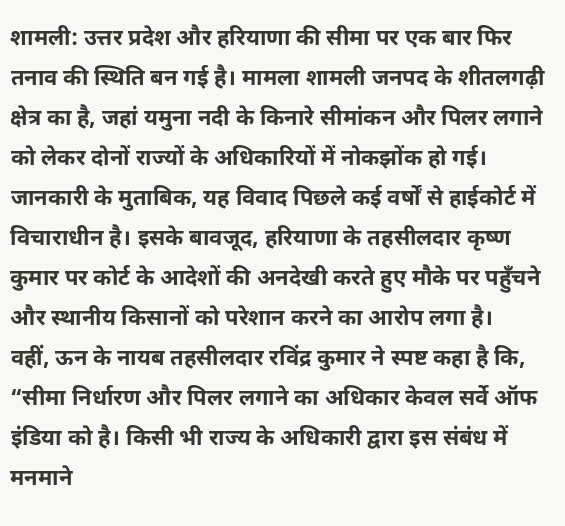शामली: उत्तर प्रदेश और हरियाणा की सीमा पर एक बार फिर तनाव की स्थिति बन गई है। मामला शामली जनपद के शीतलगढ़ी क्षेत्र का है, जहां यमुना नदी के किनारे सीमांकन और पिलर लगाने को लेकर दोनों राज्यों के अधिकारियों में नोकझोंक हो गई। जानकारी के मुताबिक, यह विवाद पिछले कई वर्षों से हाईकोर्ट में विचाराधीन है। इसके बावजूद, हरियाणा के तहसीलदार कृष्ण कुमार पर कोर्ट के आदेशों की अनदेखी करते हुए मौके पर पहुँचने और स्थानीय किसानों को परेशान करने का आरोप लगा है।
वहीं, ऊन के नायब तहसीलदार रविंद्र कुमार ने स्पष्ट कहा है कि, “सीमा निर्धारण और पिलर लगाने का अधिकार केवल सर्वे ऑफ इंडिया को है। किसी भी राज्य के अधिकारी द्वारा इस संबंध में मनमाने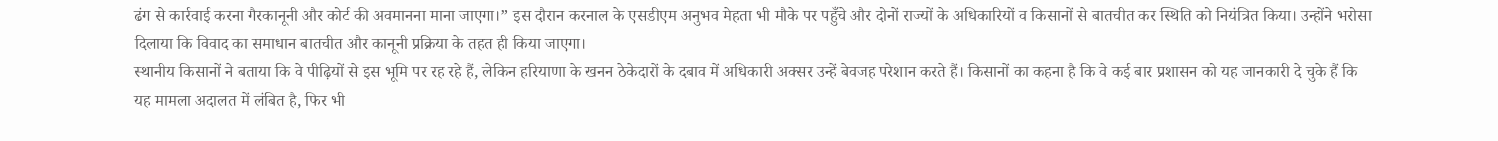ढंग से कार्रवाई करना गैरकानूनी और कोर्ट की अवमानना माना जाएगा।” इस दौरान करनाल के एसडीएम अनुभव मेहता भी मौके पर पहुँचे और दोनों राज्यों के अधिकारियों व किसानों से बातचीत कर स्थिति को नियंत्रित किया। उन्होंने भरोसा दिलाया कि विवाद का समाधान बातचीत और कानूनी प्रक्रिया के तहत ही किया जाएगा।
स्थानीय किसानों ने बताया कि वे पीढ़ियों से इस भूमि पर रह रहे हैं, लेकिन हरियाणा के खनन ठेकेदारों के दबाव में अधिकारी अक्सर उन्हें बेवजह परेशान करते हैं। किसानों का कहना है कि वे कई बार प्रशासन को यह जानकारी दे चुके हैं कि यह मामला अदालत में लंबित है, फिर भी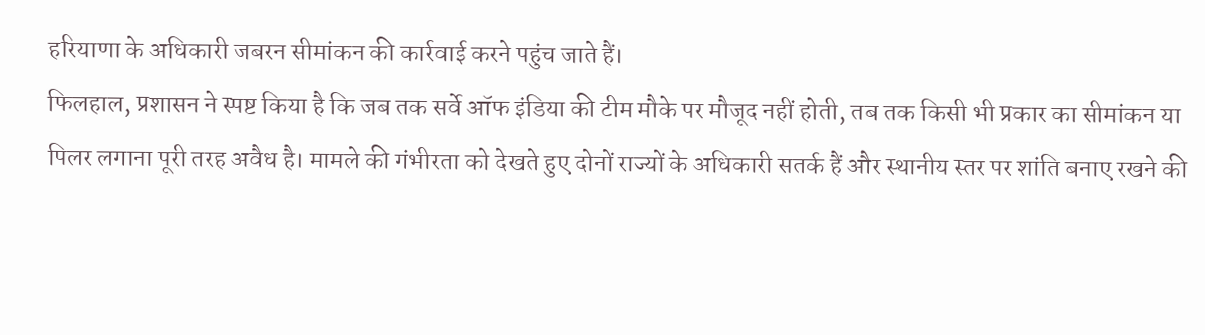हरियाणा के अधिकारी जबरन सीमांकन की कार्रवाई करने पहुंच जाते हैं।
फिलहाल, प्रशासन ने स्पष्ट किया है कि जब तक सर्वे ऑफ इंडिया की टीम मौके पर मौजूद नहीं होती, तब तक किसी भी प्रकार का सीमांकन या पिलर लगाना पूरी तरह अवैध है। मामले की गंभीरता को देखते हुए दोनों राज्यों के अधिकारी सतर्क हैं और स्थानीय स्तर पर शांति बनाए रखने की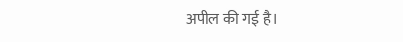अपील की गई है।